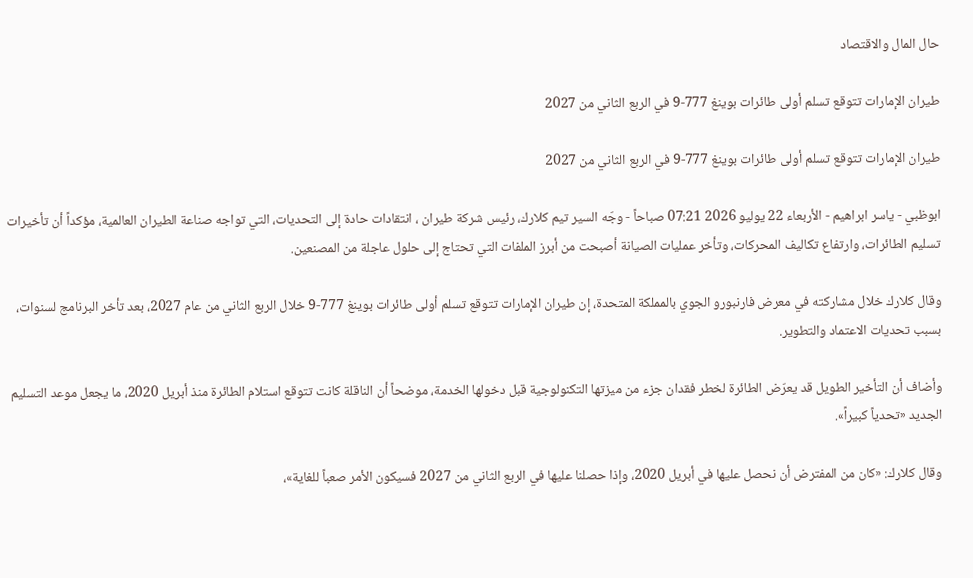حال المال والاقتصاد

طيران الإمارات تتوقع تسلم أولى طائرات بوينغ 777-9 في الربع الثاني من 2027

طيران الإمارات تتوقع تسلم أولى طائرات بوينغ 777-9 في الربع الثاني من 2027

ابوظبي - ياسر ابراهيم - الأربعاء 22 يوليو 2026 07:21 صباحاً - وجّه السير تيم كلارك، رئيس شركة طيران ، انتقادات حادة إلى التحديات، التي تواجه صناعة الطيران العالمية، مؤكداً أن تأخيرات تسليم الطائرات، وارتفاع تكاليف المحركات، وتأخر عمليات الصيانة أصبحت من أبرز الملفات التي تحتاج إلى حلول عاجلة من المصنعين.

وقال كلارك خلال مشاركته في معرض فارنبورو الجوي بالمملكة المتحدة، إن طيران الإمارات تتوقع تسلم أولى طائرات بوينغ 777-9 خلال الربع الثاني من عام 2027، بعد تأخر البرنامج لسنوات، بسبب تحديات الاعتماد والتطوير.

وأضاف أن التأخير الطويل قد يعرّض الطائرة لخطر فقدان جزء من ميزتها التكنولوجية قبل دخولها الخدمة، موضحاً أن الناقلة كانت تتوقع استلام الطائرة منذ أبريل 2020، ما يجعل موعد التسليم الجديد «تحدياً كبيراً».

وقال كلارك: «كان من المفترض أن نحصل عليها في أبريل 2020، وإذا حصلنا عليها في الربع الثاني من 2027 فسيكون الأمر صعباً للغاية»،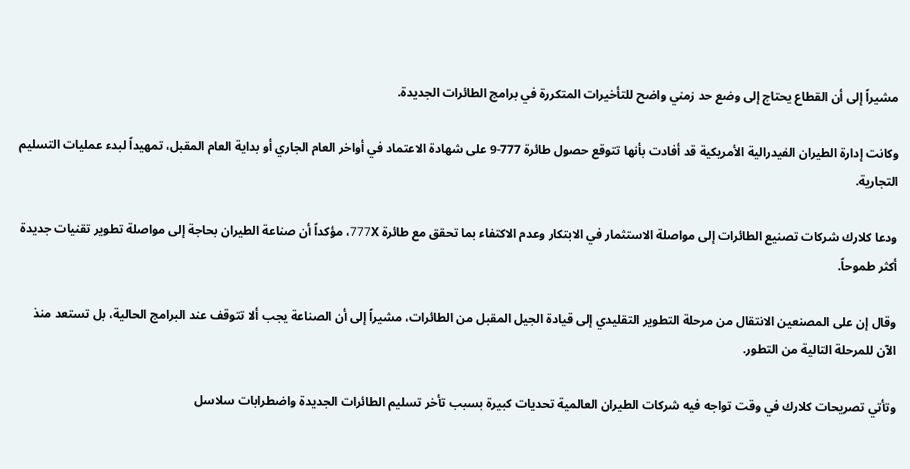مشيراً إلى أن القطاع يحتاج إلى وضع حد زمني واضح للتأخيرات المتكررة في برامج الطائرات الجديدة.

وكانت إدارة الطيران الفيدرالية الأمريكية قد أفادت بأنها تتوقع حصول طائرة 777-9 على شهادة الاعتماد في أواخر العام الجاري أو بداية العام المقبل، تمهيداً لبدء عمليات التسليم التجارية.

ودعا كلارك شركات تصنيع الطائرات إلى مواصلة الاستثمار في الابتكار وعدم الاكتفاء بما تحقق مع طائرة 777X، مؤكداً أن صناعة الطيران بحاجة إلى مواصلة تطوير تقنيات جديدة أكثر طموحاً.

وقال إن على المصنعين الانتقال من مرحلة التطوير التقليدي إلى قيادة الجيل المقبل من الطائرات، مشيراً إلى أن الصناعة يجب ألا تتوقف عند البرامج الحالية، بل تستعد منذ الآن للمرحلة التالية من التطور.

وتأتي تصريحات كلارك في وقت تواجه فيه شركات الطيران العالمية تحديات كبيرة بسبب تأخر تسليم الطائرات الجديدة واضطرابات سلاسل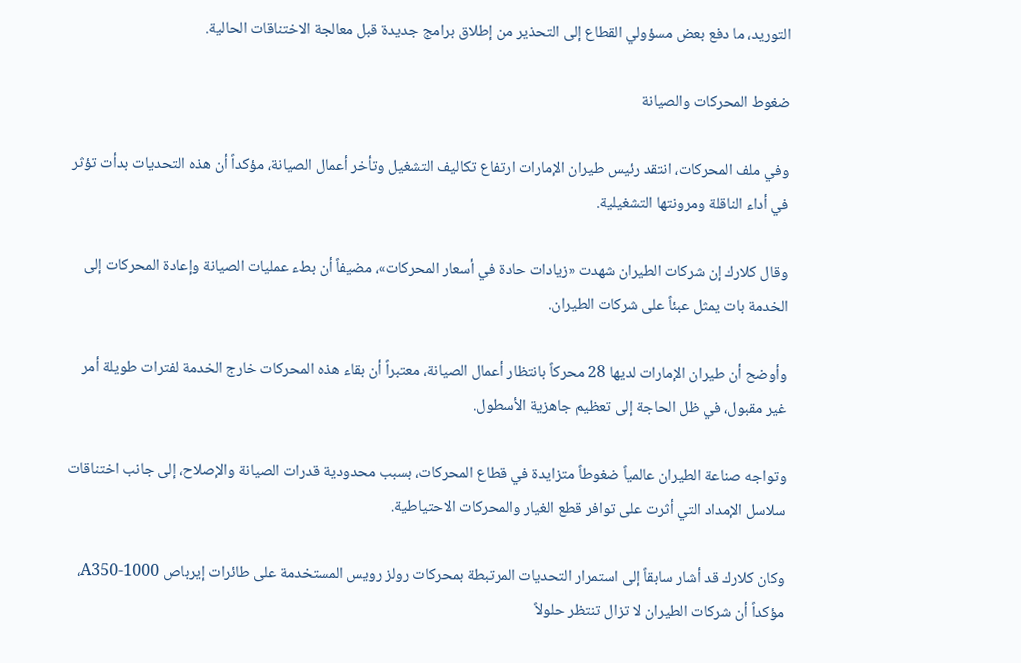التوريد، ما دفع بعض مسؤولي القطاع إلى التحذير من إطلاق برامج جديدة قبل معالجة الاختناقات الحالية.

ضغوط المحركات والصيانة

وفي ملف المحركات، انتقد رئيس طيران الإمارات ارتفاع تكاليف التشغيل وتأخر أعمال الصيانة، مؤكداً أن هذه التحديات بدأت تؤثر في أداء الناقلة ومرونتها التشغيلية.

وقال كلارك إن شركات الطيران شهدت «زيادات حادة في أسعار المحركات»، مضيفاً أن بطء عمليات الصيانة وإعادة المحركات إلى الخدمة بات يمثل عبئاً على شركات الطيران.

وأوضح أن طيران الإمارات لديها 28 محركاً بانتظار أعمال الصيانة، معتبراً أن بقاء هذه المحركات خارج الخدمة لفترات طويلة أمر غير مقبول، في ظل الحاجة إلى تعظيم جاهزية الأسطول.

وتواجه صناعة الطيران عالمياً ضغوطاً متزايدة في قطاع المحركات، بسبب محدودية قدرات الصيانة والإصلاح، إلى جانب اختناقات سلاسل الإمداد التي أثرت على توافر قطع الغيار والمحركات الاحتياطية.

وكان كلارك قد أشار سابقاً إلى استمرار التحديات المرتبطة بمحركات رولز رويس المستخدمة على طائرات إيرباص A350-1000، مؤكداً أن شركات الطيران لا تزال تنتظر حلولاً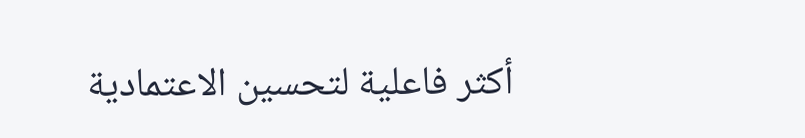أكثر فاعلية لتحسين الاعتمادية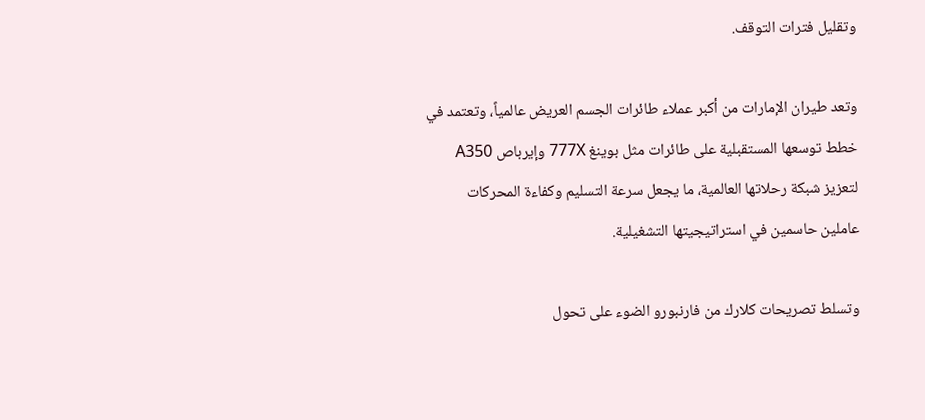وتقليل فترات التوقف.

وتعد طيران الإمارات من أكبر عملاء طائرات الجسم العريض عالمياً، وتعتمد في خطط توسعها المستقبلية على طائرات مثل بوينغ 777X وإيرباص A350 لتعزيز شبكة رحلاتها العالمية، ما يجعل سرعة التسليم وكفاءة المحركات عاملين حاسمين في استراتيجيتها التشغيلية.

وتسلط تصريحات كلارك من فارنبورو الضوء على تحول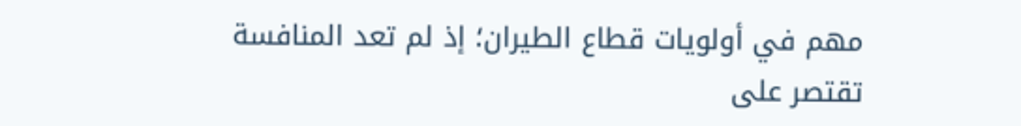مهم في أولويات قطاع الطيران؛ إذ لم تعد المنافسة تقتصر على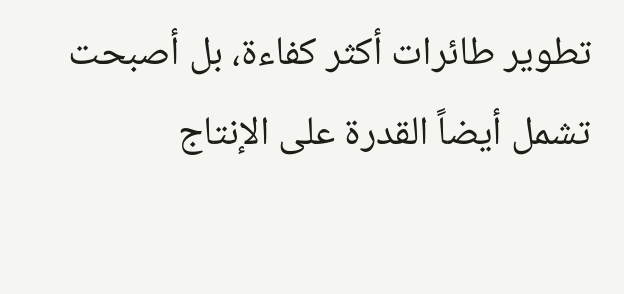تطوير طائرات أكثر كفاءة، بل أصبحت تشمل أيضاً القدرة على الإنتاج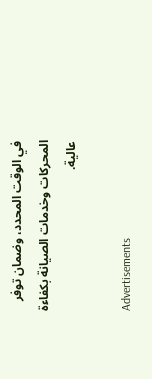في الوقت المحدد، وضمان توفر المحركات وخدمات الصيانة بكفاءة عالية.

Advertisements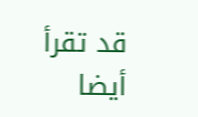قد تقرأ أيضا